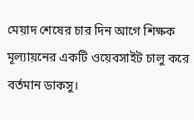মেয়াদ শেষের চার দিন আগে শিক্ষক মূল্যায়নের একটি ওয়েবসাইট চালু করে বর্তমান ডাকসু।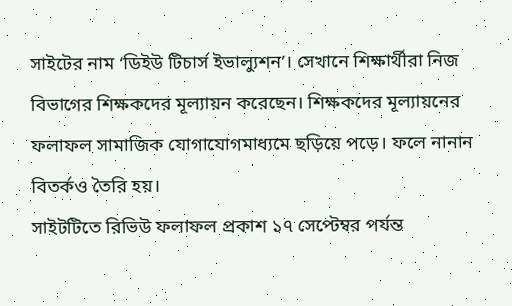সাইটের নাম ‘ডিইউ টিচার্স ইভাল্যুশন’। সেখানে শিক্ষার্থীরা নিজ বিভাগের শিক্ষকদের মূল্যায়ন করেছেন। শিক্ষকদের মূল্যায়নের ফলাফল সামাজিক যোগাযোগমাধ্যমে ছড়িয়ে পড়ে। ফলে নানান বিতর্কও তৈরি হয়।
সাইটটিতে রিভিউ ফলাফল প্রকাশ ১৭ সেপ্টেম্বর পর্যন্ত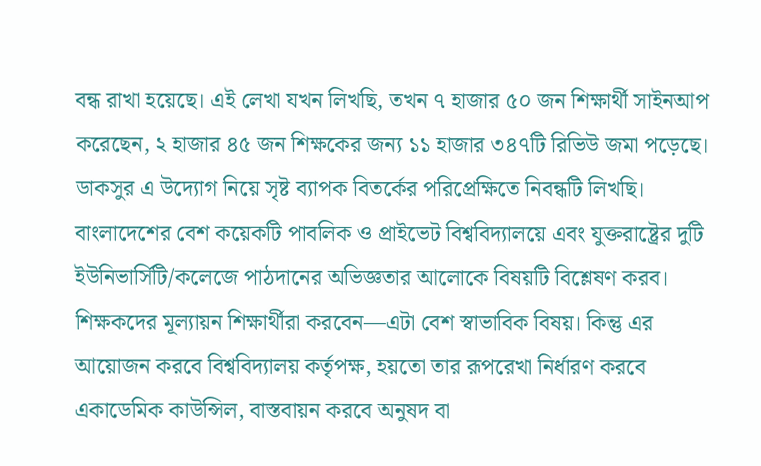বন্ধ রাখা হয়েছে। এই লেখা যখন লিখছি, তখন ৭ হাজার ৫০ জন শিক্ষার্থী সাইনআপ করেছেন, ২ হাজার ৪৫ জন শিক্ষকের জন্য ১১ হাজার ৩৪৭টি রিভিউ জমা পড়েছে। ডাকসুর এ উদ্যোগ নিয়ে সৃষ্ট ব্যাপক বিতর্কের পরিপ্রেক্ষিতে নিবন্ধটি লিখছি। বাংলাদেশের বেশ কয়েকটি পাবলিক ও প্রাইভেট বিশ্ববিদ্যালয়ে এবং যুক্তরাষ্ট্রের দুটি ইউনিভার্সিটি/কলেজে পাঠদানের অভিজ্ঞতার আলোকে বিষয়টি বিশ্লেষণ করব।
শিক্ষকদের মূল্যায়ন শিক্ষার্থীরা করবেন—এটা বেশ স্বাভাবিক বিষয়। কিন্তু এর আয়োজন করবে বিশ্ববিদ্যালয় কর্তৃপক্ষ, হয়তো তার রূপরেখা নির্ধারণ করবে একাডেমিক কাউন্সিল, বাস্তবায়ন করবে অনুষদ বা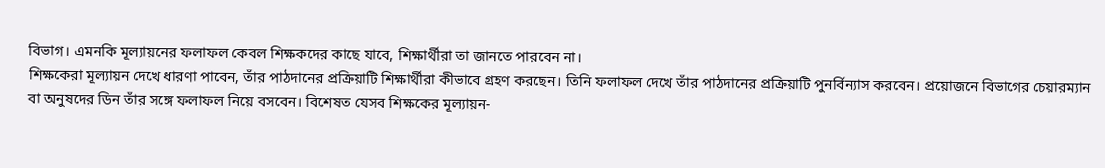বিভাগ। এমনকি মূল্যায়নের ফলাফল কেবল শিক্ষকদের কাছে যাবে, শিক্ষার্থীরা তা জানতে পারবেন না।
শিক্ষকেরা মূল্যায়ন দেখে ধারণা পাবেন, তাঁর পাঠদানের প্রক্রিয়াটি শিক্ষার্থীরা কীভাবে গ্রহণ করছেন। তিনি ফলাফল দেখে তাঁর পাঠদানের প্রক্রিয়াটি পুনর্বিন্যাস করবেন। প্রয়োজনে বিভাগের চেয়ারম্যান বা অনুষদের ডিন তাঁর সঙ্গে ফলাফল নিয়ে বসবেন। বিশেষত যেসব শিক্ষকের মূল্যায়ন-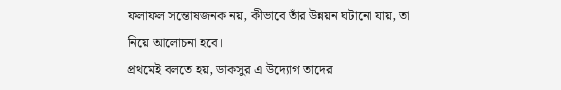ফলাফল সন্তোষজনক নয়, কীভাবে তাঁর উন্নয়ন ঘটানো যায়, তা নিয়ে আলোচনা হবে।
প্রথমেই বলতে হয়, ডাকসুর এ উদ্যোগ তাদের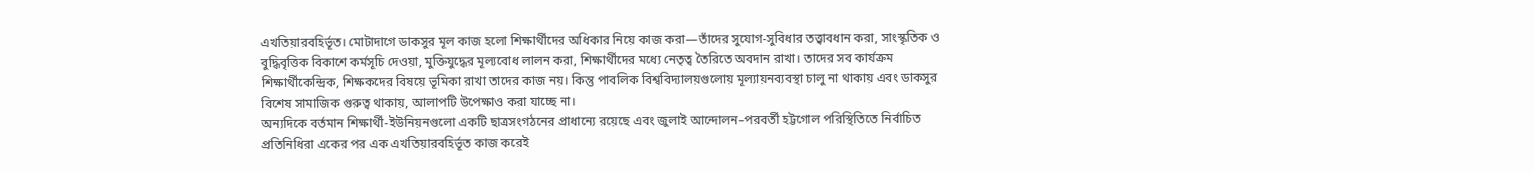এখতিয়ারবহির্ভূত। মোটাদাগে ডাকসুর মূল কাজ হলো শিক্ষার্থীদের অধিকার নিয়ে কাজ করা—তাঁদের সুযোগ-সুবিধার তত্ত্বাবধান করা, সাংস্কৃতিক ও বুদ্ধিবৃত্তিক বিকাশে কর্মসূচি দেওয়া, মুক্তিযুদ্ধের মূল্যবোধ লালন করা, শিক্ষার্থীদের মধ্যে নেতৃত্ব তৈরিতে অবদান রাখা। তাদের সব কার্যক্রম শিক্ষার্থীকেন্দ্রিক, শিক্ষকদের বিষয়ে ভূমিকা রাখা তাদের কাজ নয়। কিন্তু পাবলিক বিশ্ববিদ্যালয়গুলোয় মূল্যায়নব্যবস্থা চালু না থাকায় এবং ডাকসুর বিশেষ সামাজিক গুরুত্ব থাকায়, আলাপটি উপেক্ষাও করা যাচ্ছে না।
অন্যদিকে বর্তমান শিক্ষার্থী-ইউনিয়নগুলো একটি ছাত্রসংগঠনের প্রাধান্যে রয়েছে এবং জুলাই আন্দোলন–পরবর্তী হট্টগোল পরিস্থিতিতে নির্বাচিত প্রতিনিধিরা একের পর এক এখতিয়ারবহির্ভূত কাজ করেই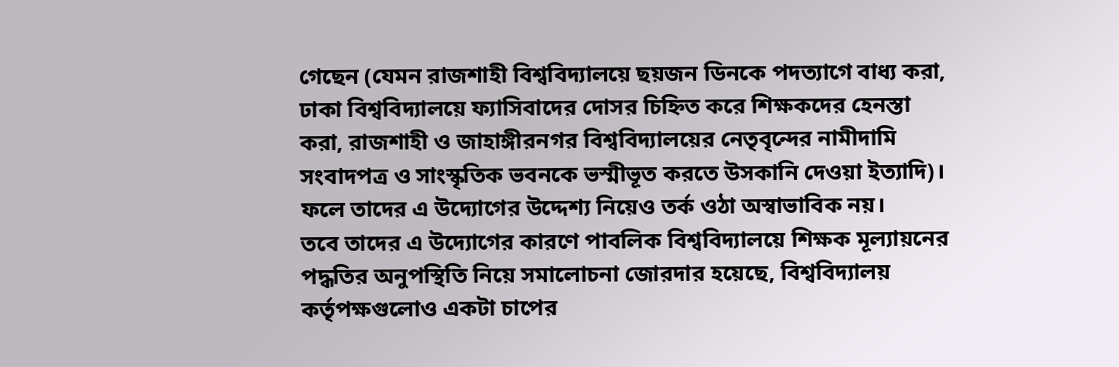গেছেন (যেমন রাজশাহী বিশ্ববিদ্যালয়ে ছয়জন ডিনকে পদত্যাগে বাধ্য করা, ঢাকা বিশ্ববিদ্যালয়ে ফ্যাসিবাদের দোসর চিহ্নিত করে শিক্ষকদের হেনস্তা করা, রাজশাহী ও জাহাঙ্গীরনগর বিশ্ববিদ্যালয়ের নেতৃবৃন্দের নামীদামি সংবাদপত্র ও সাংস্কৃতিক ভবনকে ভস্মীভূত করতে উসকানি দেওয়া ইত্যাদি)। ফলে তাদের এ উদ্যোগের উদ্দেশ্য নিয়েও তর্ক ওঠা অস্বাভাবিক নয়।
তবে তাদের এ উদ্যোগের কারণে পাবলিক বিশ্ববিদ্যালয়ে শিক্ষক মূল্যায়নের পদ্ধতির অনুপস্থিতি নিয়ে সমালোচনা জোরদার হয়েছে, বিশ্ববিদ্যালয় কর্তৃপক্ষগুলোও একটা চাপের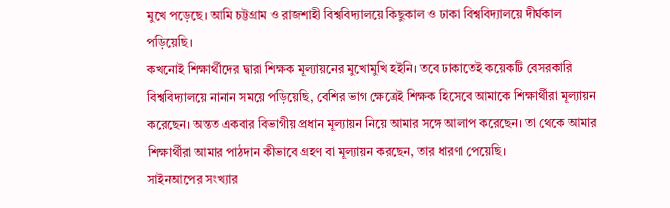মুখে পড়েছে। আমি চট্টগ্রাম ও রাজশাহী বিশ্ববিদ্যালয়ে কিছুকাল ও ঢাকা বিশ্ববিদ্যালয়ে দীর্ঘকাল পড়িয়েছি।
কখনোই শিক্ষার্থীদের দ্বারা শিক্ষক মূল্যায়নের মুখোমুখি হইনি। তবে ঢাকাতেই কয়েকটি বেসরকারি বিশ্ববিদ্যালয়ে নানান সময়ে পড়িয়েছি, বেশির ভাগ ক্ষেত্রেই শিক্ষক হিসেবে আমাকে শিক্ষার্থীরা মূল্যায়ন করেছেন। অন্তত একবার বিভাগীয় প্রধান মূল্যায়ন নিয়ে আমার সঙ্গে আলাপ করেছেন। তা থেকে আমার শিক্ষার্থীরা আমার পাঠদান কীভাবে গ্রহণ বা মূল্যায়ন করছেন, তার ধারণা পেয়েছি।
সাইনআপের সংখ্যার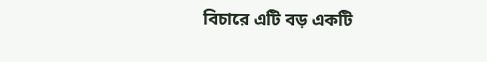বিচারে এটি বড় একটি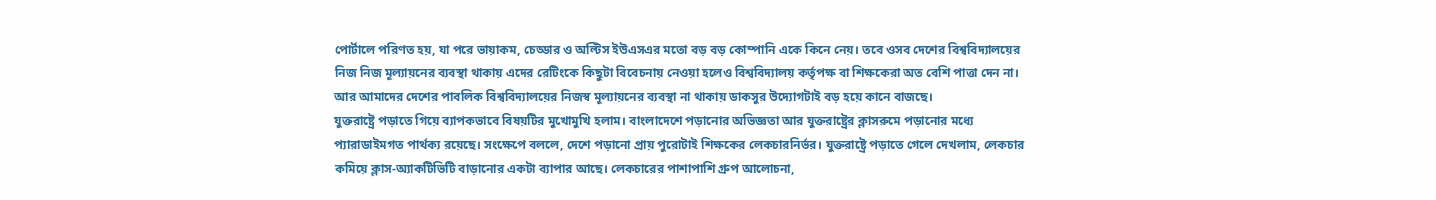পোর্টালে পরিণত হয়, যা পরে ভায়াকম, চেড্ডার ও অল্টিস ইউএসএর মতো বড় বড় কোম্পানি একে কিনে নেয়। তবে ওসব দেশের বিশ্ববিদ্যালয়ের নিজ নিজ মূল্যায়নের ব্যবস্থা থাকায় এদের রেটিংকে কিছুটা বিবেচনায় নেওয়া হলেও বিশ্ববিদ্যালয় কর্তৃপক্ষ বা শিক্ষকেরা অত বেশি পাত্তা দেন না। আর আমাদের দেশের পাবলিক বিশ্ববিদ্যালয়ের নিজস্ব মূল্যায়নের ব্যবস্থা না থাকায় ডাকসুর উদ্যোগটাই বড় হয়ে কানে বাজছে।
যুক্তরাষ্ট্রে পড়াতে গিয়ে ব্যাপকভাবে বিষয়টির মুখোমুখি হলাম। বাংলাদেশে পড়ানোর অভিজ্ঞতা আর যুক্তরাষ্ট্রের ক্লাসরুমে পড়ানোর মধ্যে প্যারাডাইমগত পার্থক্য রয়েছে। সংক্ষেপে বললে, দেশে পড়ানো প্রায় পুরোটাই শিক্ষকের লেকচারনির্ভর। যুক্তরাষ্ট্রে পড়াতে গেলে দেখলাম, লেকচার কমিয়ে ক্লাস-অ্যাকটিভিটি বাড়ানোর একটা ব্যাপার আছে। লেকচারের পাশাপাশি গ্রুপ আলোচনা,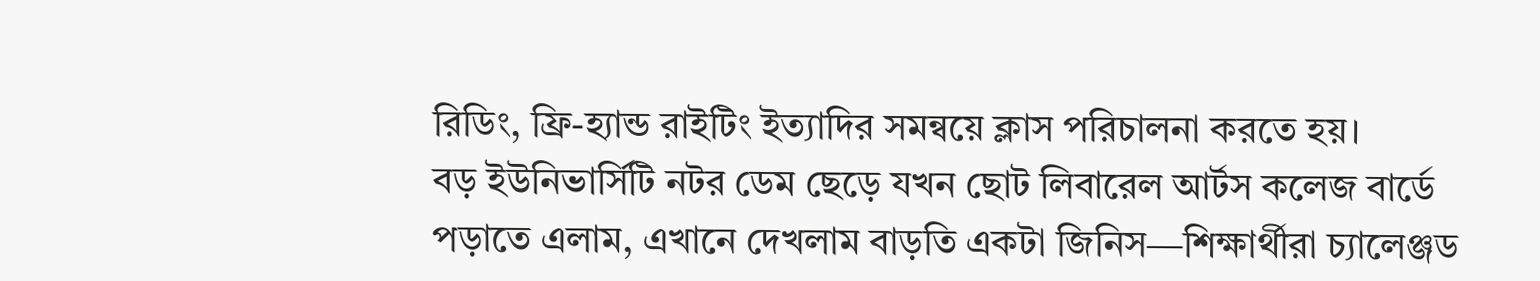রিডিং, ফ্রি-হ্যান্ড রাইটিং ইত্যাদির সমন্বয়ে ক্লাস পরিচালনা করতে হয়।
বড় ইউনিভার্সিটি নটর ডেম ছেড়ে যখন ছোট লিবারেল আর্টস কলেজ বার্ডে পড়াতে এলাম, এখানে দেখলাম বাড়তি একটা জিনিস—শিক্ষার্থীরা চ্যালেঞ্জড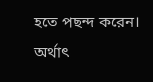হতে পছন্দ করেন। অর্থাৎ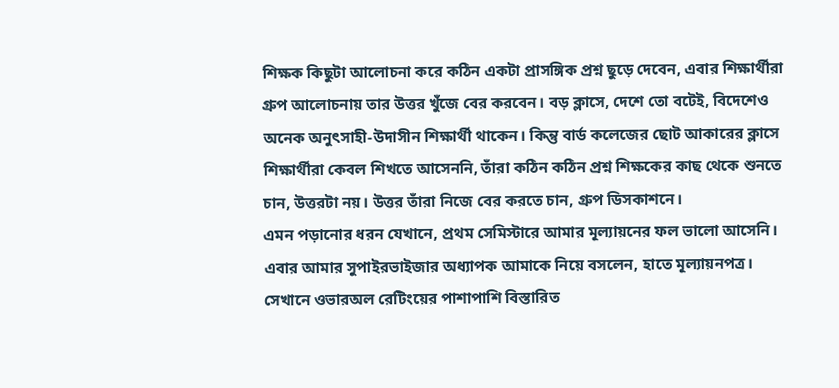শিক্ষক কিছুটা আলোচনা করে কঠিন একটা প্রাসঙ্গিক প্রশ্ন ছুড়ে দেবেন, এবার শিক্ষার্থীরা গ্রুপ আলোচনায় তার উত্তর খুঁজে বের করবেন। বড় ক্লাসে, দেশে তো বটেই, বিদেশেও অনেক অনুৎসাহী-উদাসীন শিক্ষার্থী থাকেন। কিন্তু বার্ড কলেজের ছোট আকারের ক্লাসে শিক্ষার্থীরা কেবল শিখতে আসেননি, তাঁরা কঠিন কঠিন প্রশ্ন শিক্ষকের কাছ থেকে শুনতে চান, উত্তরটা নয়। উত্তর তাঁরা নিজে বের করতে চান, গ্রুপ ডিসকাশনে।
এমন পড়ানোর ধরন যেখানে, প্রথম সেমিস্টারে আমার মূল্যায়নের ফল ভালো আসেনি। এবার আমার সুপাইরভাইজার অধ্যাপক আমাকে নিয়ে বসলেন, হাতে মূল্যায়নপত্র। সেখানে ওভারঅল রেটিংয়ের পাশাপাশি বিস্তারিত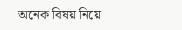অনেক বিষয় নিয়ে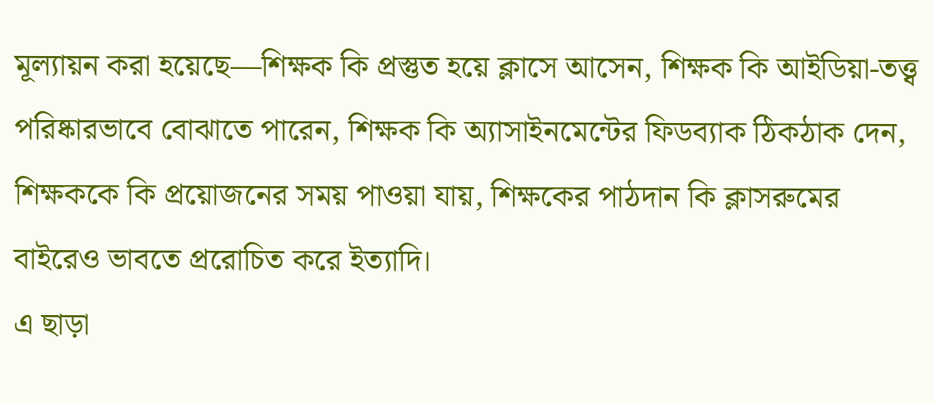মূল্যায়ন করা হয়েছে—শিক্ষক কি প্রস্তুত হয়ে ক্লাসে আসেন, শিক্ষক কি আইডিয়া-তত্ত্ব পরিষ্কারভাবে বোঝাতে পারেন, শিক্ষক কি অ্যাসাইনমেন্টের ফিডব্যাক ঠিকঠাক দেন, শিক্ষককে কি প্রয়োজনের সময় পাওয়া যায়, শিক্ষকের পাঠদান কি ক্লাসরুমের বাইরেও ভাবতে প্ররোচিত করে ইত্যাদি।
এ ছাড়া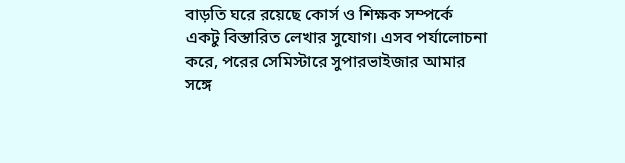বাড়তি ঘরে রয়েছে কোর্স ও শিক্ষক সম্পর্কে একটু বিস্তারিত লেখার সুযোগ। এসব পর্যালোচনা করে, পরের সেমিস্টারে সুপারভাইজার আমার সঙ্গে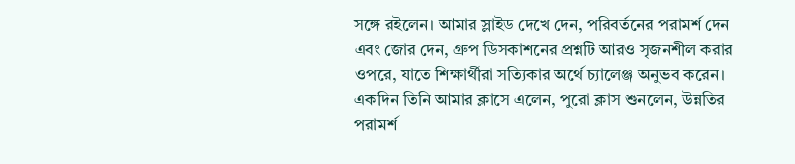সঙ্গে রইলেন। আমার স্লাইড দেখে দেন, পরিবর্তনের পরামর্শ দেন এবং জোর দেন, গ্রুপ ডিসকাশনের প্রশ্নটি আরও সৃজনশীল করার ওপরে, যাতে শিক্ষার্থীরা সত্যিকার অর্থে চ্যালেঞ্জ অনুভব করেন। একদিন তিনি আমার ক্লাসে এলেন, পুরো ক্লাস শুনলেন, উন্নতির পরামর্শ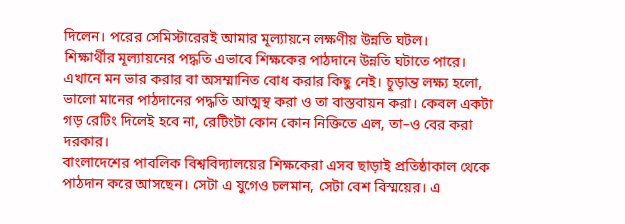দিলেন। পরের সেমিস্টারেরই আমার মূল্যায়নে লক্ষণীয় উন্নতি ঘটল।
শিক্ষার্থীর মূল্যায়নের পদ্ধতি এভাবে শিক্ষকের পাঠদানে উন্নতি ঘটাতে পারে। এখানে মন ভার করার বা অসম্মানিত বোধ করার কিছু নেই। চূড়ান্ত লক্ষ্য হলো, ভালো মানের পাঠদানের পদ্ধতি আত্মস্থ করা ও তা বাস্তবায়ন করা। কেবল একটা গড় রেটিং দিলেই হবে না, রেটিংটা কোন কোন নিক্তিতে এল, তা–ও বের করা দরকার।
বাংলাদেশের পাবলিক বিশ্ববিদ্যালয়ের শিক্ষকেরা এসব ছাড়াই প্রতিষ্ঠাকাল থেকে পাঠদান করে আসছেন। সেটা এ যুগেও চলমান, সেটা বেশ বিস্ময়ের। এ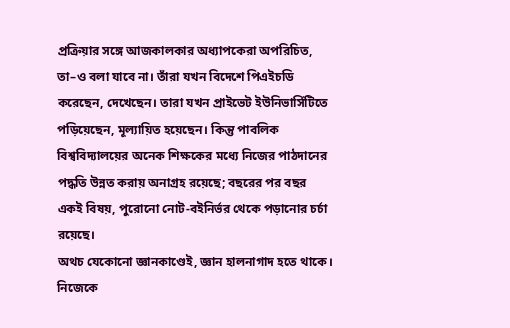প্রক্রিয়ার সঙ্গে আজকালকার অধ্যাপকেরা অপরিচিত, তা–ও বলা যাবে না। তাঁরা যখন বিদেশে পিএইচডি করেছেন, দেখেছেন। তারা যখন প্রাইভেট ইউনিভার্সিটিতে পড়িয়েছেন, মূল্যায়িত হয়েছেন। কিন্তু পাবলিক বিশ্ববিদ্যালয়ের অনেক শিক্ষকের মধ্যে নিজের পাঠদানের পদ্ধতি উন্নত করায় অনাগ্রহ রয়েছে; বছরের পর বছর একই বিষয়, পুরোনো নোট-বইনির্ভর থেকে পড়ানোর চর্চা রয়েছে।
অথচ যেকোনো জ্ঞানকাণ্ডেই, জ্ঞান হালনাগাদ হতে থাকে। নিজেকে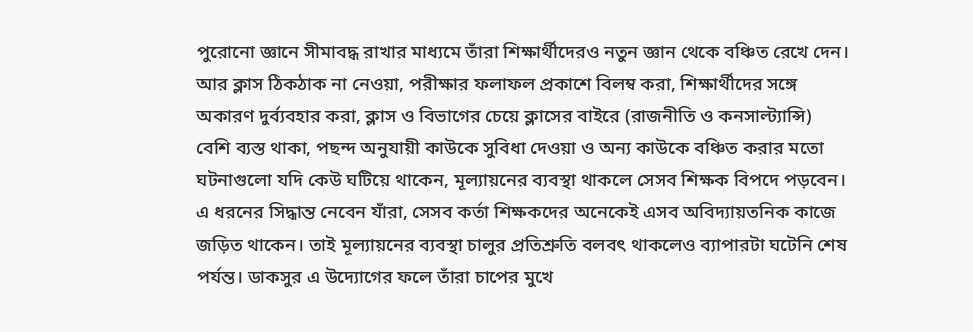পুরোনো জ্ঞানে সীমাবদ্ধ রাখার মাধ্যমে তাঁরা শিক্ষার্থীদেরও নতুন জ্ঞান থেকে বঞ্চিত রেখে দেন। আর ক্লাস ঠিকঠাক না নেওয়া, পরীক্ষার ফলাফল প্রকাশে বিলম্ব করা, শিক্ষার্থীদের সঙ্গে অকারণ দুর্ব্যবহার করা, ক্লাস ও বিভাগের চেয়ে ক্লাসের বাইরে (রাজনীতি ও কনসাল্ট্যান্সি) বেশি ব্যস্ত থাকা, পছন্দ অনুযায়ী কাউকে সুবিধা দেওয়া ও অন্য কাউকে বঞ্চিত করার মতো ঘটনাগুলো যদি কেউ ঘটিয়ে থাকেন, মূল্যায়নের ব্যবস্থা থাকলে সেসব শিক্ষক বিপদে পড়বেন।
এ ধরনের সিদ্ধান্ত নেবেন যাঁরা, সেসব কর্তা শিক্ষকদের অনেকেই এসব অবিদ্যায়তনিক কাজে জড়িত থাকেন। তাই মূল্যায়নের ব্যবস্থা চালুর প্রতিশ্রুতি বলবৎ থাকলেও ব্যাপারটা ঘটেনি শেষ পর্যন্ত। ডাকসুর এ উদ্যোগের ফলে তাঁরা চাপের মুখে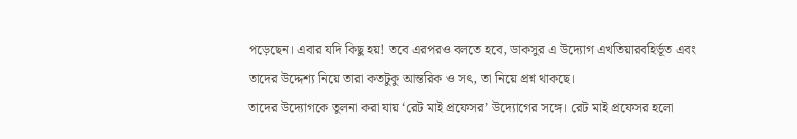পড়েছেন। এবার যদি কিছু হয়! তবে এরপরও বলতে হবে, ডাকসুর এ উদ্যোগ এখতিয়ারবহির্ভূত এবং তাদের উদ্দেশ্য নিয়ে তারা কতটুকু আন্তরিক ও সৎ, তা নিয়ে প্রশ্ন থাকছে।
তাদের উদ্যোগকে তুলনা করা যায় ‘রেট মাই প্রফেসর’ উদ্যোগের সঙ্গে। রেট মাই প্রফেসর হলো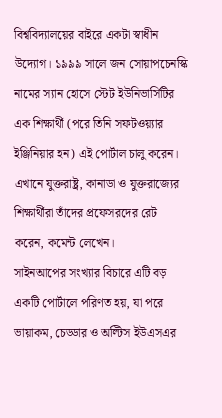বিশ্ববিদ্যালয়ের বাইরে একটা স্বাধীন উদ্যোগ। ১৯৯৯ সালে জন সোয়াপচেনস্কি নামের স্যান হোসে স্টেট ইউনিভার্সিটির এক শিক্ষার্থী (পরে তিনি সফটওয়্যার ইঞ্জিনিয়ার হন) এই পোর্টাল চালু করেন। এখানে যুক্তরাষ্ট্র, কানাডা ও যুক্তরাজ্যের শিক্ষার্থীরা তাঁদের প্রফেসরদের রেট করেন, কমেন্ট লেখেন।
সাইনআপের সংখ্যার বিচারে এটি বড় একটি পোর্টালে পরিণত হয়, যা পরে ভায়াকম, চেড্ডার ও অল্টিস ইউএসএর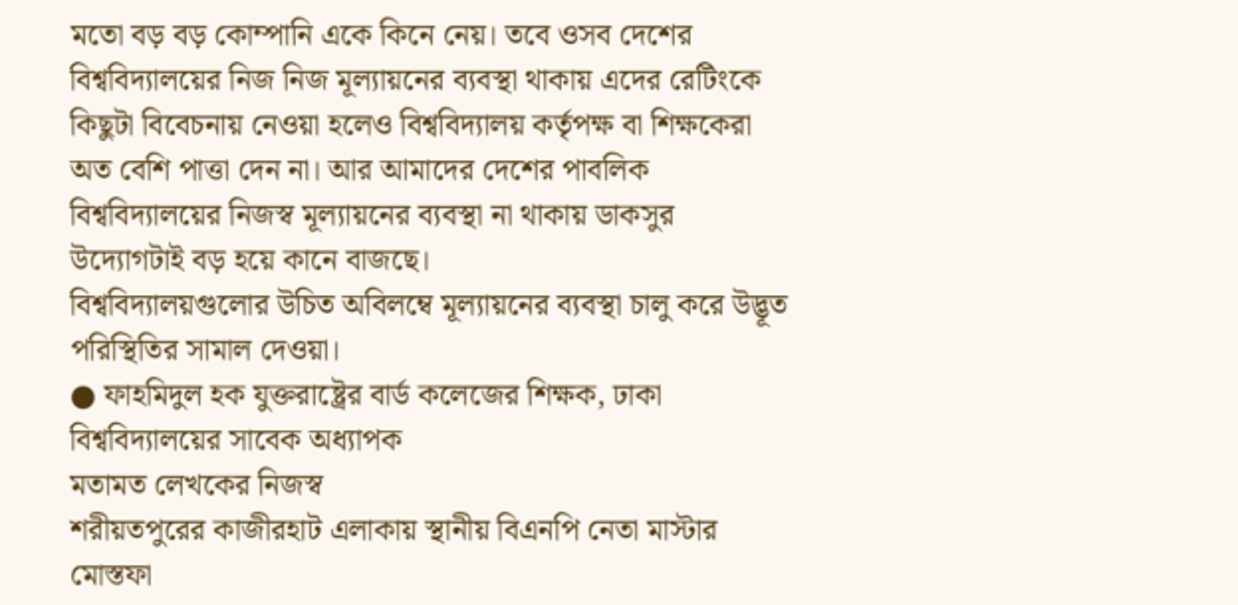মতো বড় বড় কোম্পানি একে কিনে নেয়। তবে ওসব দেশের বিশ্ববিদ্যালয়ের নিজ নিজ মূল্যায়নের ব্যবস্থা থাকায় এদের রেটিংকে কিছুটা বিবেচনায় নেওয়া হলেও বিশ্ববিদ্যালয় কর্তৃপক্ষ বা শিক্ষকেরা অত বেশি পাত্তা দেন না। আর আমাদের দেশের পাবলিক বিশ্ববিদ্যালয়ের নিজস্ব মূল্যায়নের ব্যবস্থা না থাকায় ডাকসুর উদ্যোগটাই বড় হয়ে কানে বাজছে।
বিশ্ববিদ্যালয়গুলোর উচিত অবিলম্বে মূল্যায়নের ব্যবস্থা চালু করে উদ্ভূত পরিস্থিতির সামাল দেওয়া।
● ফাহমিদুল হক যুক্তরাষ্ট্রের বার্ড কলেজের শিক্ষক, ঢাকা বিশ্ববিদ্যালয়ের সাবেক অধ্যাপক
মতামত লেখকের নিজস্ব
শরীয়তপুরের কাজীরহাট এলাকায় স্থানীয় বিএনপি নেতা মাস্টার মোস্তফা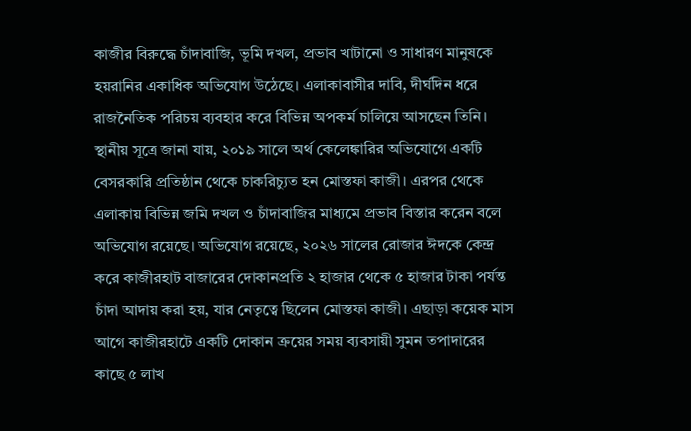কাজীর বিরুদ্ধে চাঁদাবাজি, ভূমি দখল, প্রভাব খাটানো ও সাধারণ মানুষকে হয়রানির একাধিক অভিযোগ উঠেছে। এলাকাবাসীর দাবি, দীর্ঘদিন ধরে রাজনৈতিক পরিচয় ব্যবহার করে বিভিন্ন অপকর্ম চালিয়ে আসছেন তিনি। স্থানীয় সূত্রে জানা যায়, ২০১৯ সালে অর্থ কেলেঙ্কারির অভিযোগে একটি বেসরকারি প্রতিষ্ঠান থেকে চাকরিচ্যুত হন মোস্তফা কাজী। এরপর থেকে এলাকায় বিভিন্ন জমি দখল ও চাঁদাবাজির মাধ্যমে প্রভাব বিস্তার করেন বলে অভিযোগ রয়েছে। অভিযোগ রয়েছে, ২০২৬ সালের রোজার ঈদকে কেন্দ্র করে কাজীরহাট বাজারের দোকানপ্রতি ২ হাজার থেকে ৫ হাজার টাকা পর্যন্ত চাঁদা আদায় করা হয়, যার নেতৃত্বে ছিলেন মোস্তফা কাজী। এছাড়া কয়েক মাস আগে কাজীরহাটে একটি দোকান ক্রয়ের সময় ব্যবসায়ী সুমন তপাদারের কাছে ৫ লাখ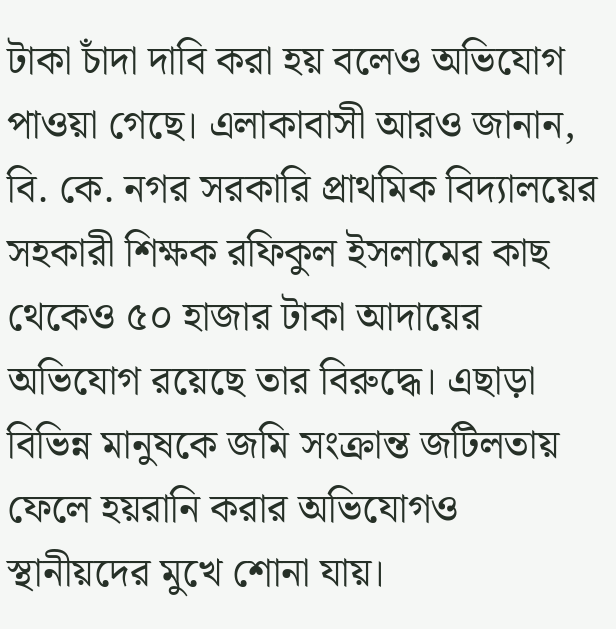টাকা চাঁদা দাবি করা হয় বলেও অভিযোগ পাওয়া গেছে। এলাকাবাসী আরও জানান, বি. কে. নগর সরকারি প্রাথমিক বিদ্যালয়ের সহকারী শিক্ষক রফিকুল ইসলামের কাছ থেকেও ৫০ হাজার টাকা আদায়ের অভিযোগ রয়েছে তার বিরুদ্ধে। এছাড়া বিভিন্ন মানুষকে জমি সংক্রান্ত জটিলতায় ফেলে হয়রানি করার অভিযোগও স্থানীয়দের মুখে শোনা যায়।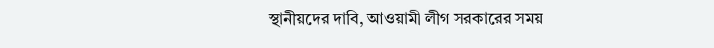স্থানীয়দের দাবি, আওয়ামী লীগ সরকারের সময়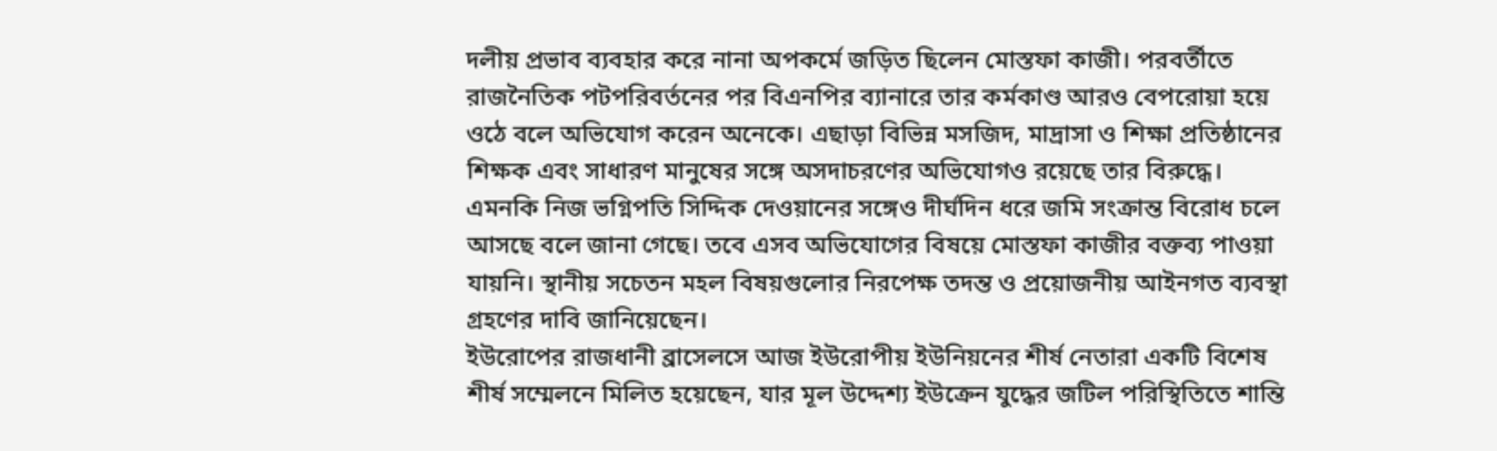দলীয় প্রভাব ব্যবহার করে নানা অপকর্মে জড়িত ছিলেন মোস্তফা কাজী। পরবর্তীতে রাজনৈতিক পটপরিবর্তনের পর বিএনপির ব্যানারে তার কর্মকাণ্ড আরও বেপরোয়া হয়ে ওঠে বলে অভিযোগ করেন অনেকে। এছাড়া বিভিন্ন মসজিদ, মাদ্রাসা ও শিক্ষা প্রতিষ্ঠানের শিক্ষক এবং সাধারণ মানুষের সঙ্গে অসদাচরণের অভিযোগও রয়েছে তার বিরুদ্ধে। এমনকি নিজ ভগ্নিপতি সিদ্দিক দেওয়ানের সঙ্গেও দীর্ঘদিন ধরে জমি সংক্রান্ত বিরোধ চলে আসছে বলে জানা গেছে। তবে এসব অভিযোগের বিষয়ে মোস্তফা কাজীর বক্তব্য পাওয়া যায়নি। স্থানীয় সচেতন মহল বিষয়গুলোর নিরপেক্ষ তদন্ত ও প্রয়োজনীয় আইনগত ব্যবস্থা গ্রহণের দাবি জানিয়েছেন।
ইউরোপের রাজধানী ব্রাসেলসে আজ ইউরোপীয় ইউনিয়নের শীর্ষ নেতারা একটি বিশেষ শীর্ষ সম্মেলনে মিলিত হয়েছেন, যার মূল উদ্দেশ্য ইউক্রেন যুদ্ধের জটিল পরিস্থিতিতে শান্তি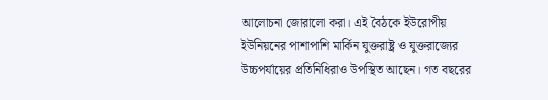আলোচনা জোরালো করা। এই বৈঠকে ইউরোপীয় ইউনিয়নের পাশাপাশি মার্কিন যুক্তরাষ্ট্র ও যুক্তরাজ্যের উচ্চপর্যায়ের প্রতিনিধিরাও উপস্থিত আছেন। গত বছরের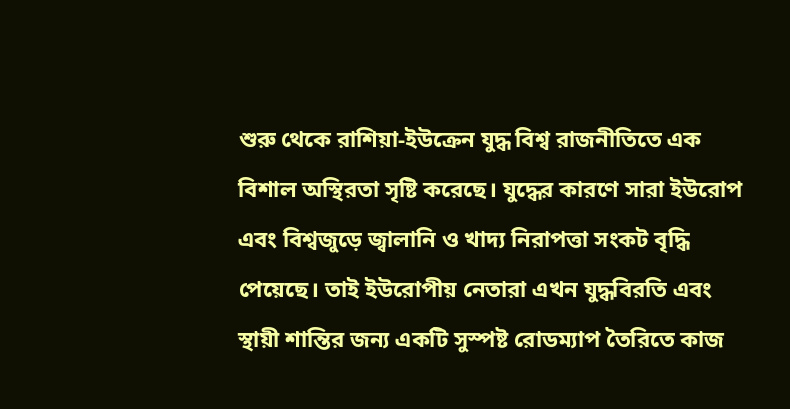শুরু থেকে রাশিয়া-ইউক্রেন যুদ্ধ বিশ্ব রাজনীতিতে এক বিশাল অস্থিরতা সৃষ্টি করেছে। যুদ্ধের কারণে সারা ইউরোপ এবং বিশ্বজুড়ে জ্বালানি ও খাদ্য নিরাপত্তা সংকট বৃদ্ধি পেয়েছে। তাই ইউরোপীয় নেতারা এখন যুদ্ধবিরতি এবং স্থায়ী শান্তির জন্য একটি সুস্পষ্ট রোডম্যাপ তৈরিতে কাজ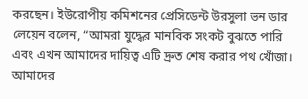করছেন। ইউরোপীয় কমিশনের প্রেসিডেন্ট উরসুলা ভন ডার লেয়েন বলেন, “আমরা যুদ্ধের মানবিক সংকট বুঝতে পারি এবং এখন আমাদের দায়িত্ব এটি দ্রুত শেষ করার পথ খোঁজা। আমাদের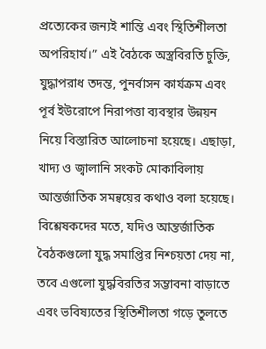প্রত্যেকের জন্যই শান্তি এবং স্থিতিশীলতা অপরিহার্য।” এই বৈঠকে অস্ত্রবিরতি চুক্তি, যুদ্ধাপরাধ তদন্ত, পুনর্বাসন কার্যক্রম এবং পূর্ব ইউরোপে নিরাপত্তা ব্যবস্থার উন্নয়ন নিয়ে বিস্তারিত আলোচনা হয়েছে। এছাড়া, খাদ্য ও জ্বালানি সংকট মোকাবিলায় আন্তর্জাতিক সমন্বয়ের কথাও বলা হয়েছে। বিশ্লেষকদের মতে, যদিও আন্তর্জাতিক বৈঠকগুলো যুদ্ধ সমাপ্তির নিশ্চয়তা দেয় না, তবে এগুলো যুদ্ধবিরতির সম্ভাবনা বাড়াতে এবং ভবিষ্যতের স্থিতিশীলতা গড়ে তুলতে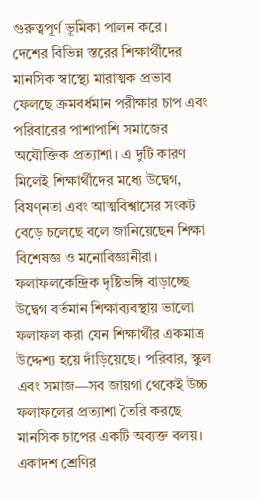গুরুত্বপূর্ণ ভূমিকা পালন করে।
দেশের বিভিন্ন স্তরের শিক্ষার্থীদের মানসিক স্বাস্থ্যে মারাত্মক প্রভাব ফেলছে ক্রমবর্ধমান পরীক্ষার চাপ এবং পরিবারের পাশাপাশি সমাজের অযৌক্তিক প্রত্যাশা। এ দুটি কারণ মিলেই শিক্ষার্থীদের মধ্যে উদ্বেগ, বিষণ্নতা এবং আত্মবিশ্বাসের সংকট বেড়ে চলেছে বলে জানিয়েছেন শিক্ষা বিশেষজ্ঞ ও মনোবিজ্ঞানীরা। ফলাফলকেন্দ্রিক দৃষ্টিভঙ্গি বাড়াচ্ছে উদ্বেগ বর্তমান শিক্ষাব্যবস্থায় ভালো ফলাফল করা যেন শিক্ষার্থীর একমাত্র উদ্দেশ্য হয়ে দাঁড়িয়েছে। পরিবার, স্কুল এবং সমাজ—সব জায়গা থেকেই উচ্চ ফলাফলের প্রত্যাশা তৈরি করছে মানসিক চাপের একটি অব্যক্ত বলয়। একাদশ শ্রেণির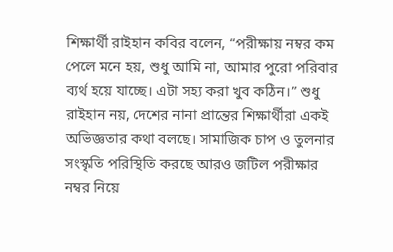শিক্ষার্থী রাইহান কবির বলেন, “পরীক্ষায় নম্বর কম পেলে মনে হয়, শুধু আমি না, আমার পুরো পরিবার ব্যর্থ হয়ে যাচ্ছে। এটা সহ্য করা খুব কঠিন।” শুধু রাইহান নয়, দেশের নানা প্রান্তের শিক্ষার্থীরা একই অভিজ্ঞতার কথা বলছে। সামাজিক চাপ ও তুলনার সংস্কৃতি পরিস্থিতি করছে আরও জটিল পরীক্ষার নম্বর নিয়ে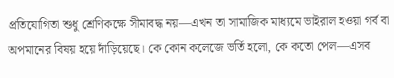প্রতিযোগিতা শুধু শ্রেণিকক্ষে সীমাবদ্ধ নয়—এখন তা সামাজিক মাধ্যমে ভাইরাল হওয়া গর্ব বা অপমানের বিষয় হয়ে দাঁড়িয়েছে। কে কোন কলেজে ভর্তি হলো, কে কতো পেল—এসব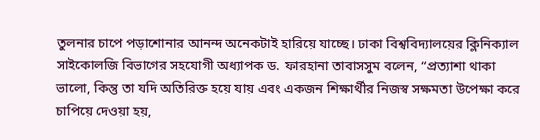তুলনার চাপে পড়াশোনার আনন্দ অনেকটাই হারিয়ে যাচ্ছে। ঢাকা বিশ্ববিদ্যালয়ের ক্লিনিক্যাল সাইকোলজি বিভাগের সহযোগী অধ্যাপক ড. ফারহানা তাবাসসুম বলেন, “প্রত্যাশা থাকা ভালো, কিন্তু তা যদি অতিরিক্ত হয়ে যায় এবং একজন শিক্ষার্থীর নিজস্ব সক্ষমতা উপেক্ষা করে চাপিয়ে দেওয়া হয়,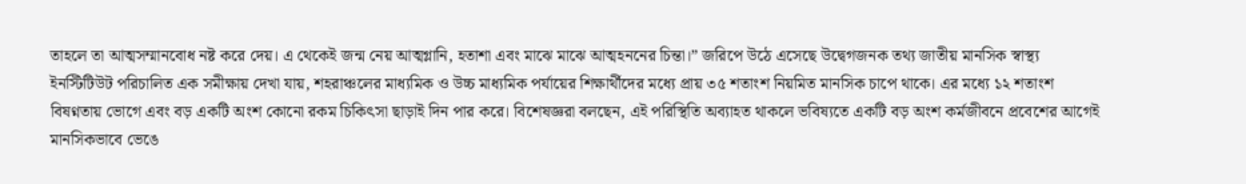তাহলে তা আত্মসম্মানবোধ নষ্ট করে দেয়। এ থেকেই জন্ম নেয় আত্মগ্লানি, হতাশা এবং মাঝে মাঝে আত্মহননের চিন্তা।” জরিপে উঠে এসেছে উদ্বেগজনক তথ্য জাতীয় মানসিক স্বাস্থ্য ইনস্টিটিউট পরিচালিত এক সমীক্ষায় দেখা যায়, শহরাঞ্চলের মাধ্যমিক ও উচ্চ মাধ্যমিক পর্যায়ের শিক্ষার্থীদের মধ্যে প্রায় ৩৫ শতাংশ নিয়মিত মানসিক চাপে থাকে। এর মধ্যে ১২ শতাংশ বিষণ্নতায় ভোগে এবং বড় একটি অংশ কোনো রকম চিকিৎসা ছাড়াই দিন পার করে। বিশেষজ্ঞরা বলছেন, এই পরিস্থিতি অব্যাহত থাকলে ভবিষ্যতে একটি বড় অংশ কর্মজীবনে প্রবেশের আগেই মানসিকভাবে ভেঙে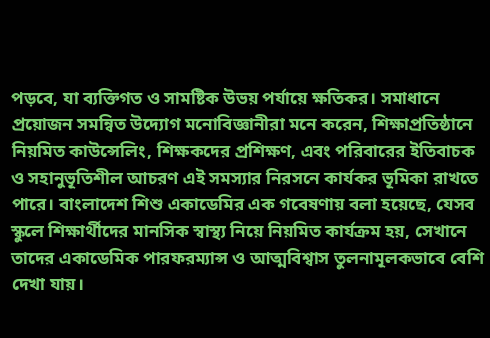পড়বে, যা ব্যক্তিগত ও সামষ্টিক উভয় পর্যায়ে ক্ষতিকর। সমাধানে প্রয়োজন সমন্বিত উদ্যোগ মনোবিজ্ঞানীরা মনে করেন, শিক্ষাপ্রতিষ্ঠানে নিয়মিত কাউন্সেলিং, শিক্ষকদের প্রশিক্ষণ, এবং পরিবারের ইতিবাচক ও সহানুভূতিশীল আচরণ এই সমস্যার নিরসনে কার্যকর ভূমিকা রাখতে পারে। বাংলাদেশ শিশু একাডেমির এক গবেষণায় বলা হয়েছে, যেসব স্কুলে শিক্ষার্থীদের মানসিক স্বাস্থ্য নিয়ে নিয়মিত কার্যক্রম হয়, সেখানে তাদের একাডেমিক পারফরম্যান্স ও আত্মবিশ্বাস তুলনামূলকভাবে বেশি দেখা যায়।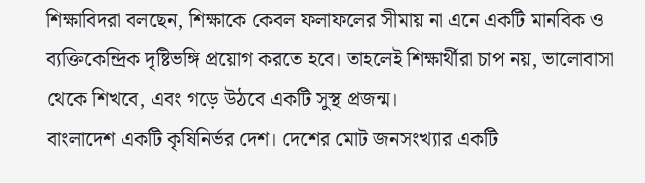শিক্ষাবিদরা বলছেন, শিক্ষাকে কেবল ফলাফলের সীমায় না এনে একটি মানবিক ও ব্যক্তিকেন্দ্রিক দৃষ্টিভঙ্গি প্রয়োগ করতে হবে। তাহলেই শিক্ষার্থীরা চাপ নয়, ভালোবাসা থেকে শিখবে, এবং গড়ে উঠবে একটি সুস্থ প্রজন্ম।
বাংলাদেশ একটি কৃষিনির্ভর দেশ। দেশের মোট জনসংখ্যার একটি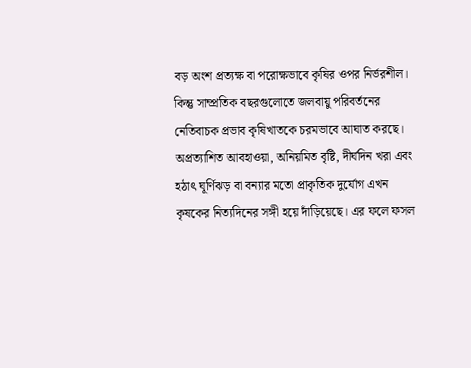বড় অংশ প্রত্যক্ষ বা পরোক্ষভাবে কৃষির ওপর নির্ভরশীল। কিন্তু সাম্প্রতিক বছরগুলোতে জলবায়ু পরিবর্তনের নেতিবাচক প্রভাব কৃষিখাতকে চরমভাবে আঘাত করছে। অপ্রত্যাশিত আবহাওয়া, অনিয়মিত বৃষ্টি, দীর্ঘদিন খরা এবং হঠাৎ ঘূর্ণিঝড় বা বন্যার মতো প্রাকৃতিক দুর্যোগ এখন কৃষকের নিত্যদিনের সঙ্গী হয়ে দাঁড়িয়েছে। এর ফলে ফসল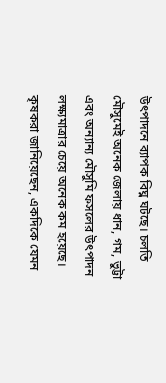উৎপাদনে ব্যাপক বিঘ্ন ঘটছে। চলতি মৌসুমেই অনেক জেলায় ধান, গম, ভুট্টা এবং অন্যান্য মৌসুমি ফসলের উৎপাদন লক্ষ্যমাত্রার চেয়ে অনেক কম হয়েছে। কৃষকরা জানিয়েছেন, একদিকে যেমন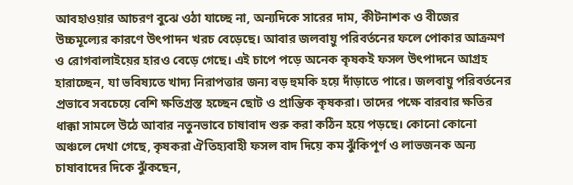আবহাওয়ার আচরণ বুঝে ওঠা যাচ্ছে না, অন্যদিকে সারের দাম, কীটনাশক ও বীজের উচ্চমূল্যের কারণে উৎপাদন খরচ বেড়েছে। আবার জলবায়ু পরিবর্তনের ফলে পোকার আক্রমণ ও রোগবালাইয়ের হারও বেড়ে গেছে। এই চাপে পড়ে অনেক কৃষকই ফসল উৎপাদনে আগ্রহ হারাচ্ছেন, যা ভবিষ্যতে খাদ্য নিরাপত্তার জন্য বড় হুমকি হয়ে দাঁড়াতে পারে। জলবায়ু পরিবর্তনের প্রভাবে সবচেয়ে বেশি ক্ষতিগ্রস্ত হচ্ছেন ছোট ও প্রান্তিক কৃষকরা। তাদের পক্ষে বারবার ক্ষতির ধাক্কা সামলে উঠে আবার নতুনভাবে চাষাবাদ শুরু করা কঠিন হয়ে পড়ছে। কোনো কোনো অঞ্চলে দেখা গেছে, কৃষকরা ঐতিহ্যবাহী ফসল বাদ দিয়ে কম ঝুঁকিপূর্ণ ও লাভজনক অন্য চাষাবাদের দিকে ঝুঁকছেন,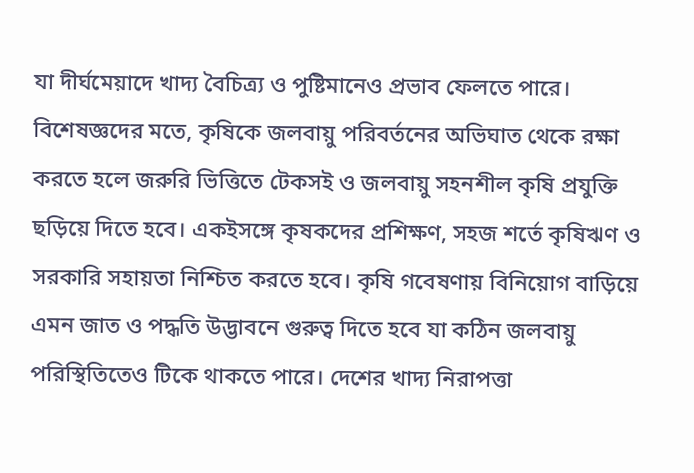যা দীর্ঘমেয়াদে খাদ্য বৈচিত্র্য ও পুষ্টিমানেও প্রভাব ফেলতে পারে। বিশেষজ্ঞদের মতে, কৃষিকে জলবায়ু পরিবর্তনের অভিঘাত থেকে রক্ষা করতে হলে জরুরি ভিত্তিতে টেকসই ও জলবায়ু সহনশীল কৃষি প্রযুক্তি ছড়িয়ে দিতে হবে। একইসঙ্গে কৃষকদের প্রশিক্ষণ, সহজ শর্তে কৃষিঋণ ও সরকারি সহায়তা নিশ্চিত করতে হবে। কৃষি গবেষণায় বিনিয়োগ বাড়িয়ে এমন জাত ও পদ্ধতি উদ্ভাবনে গুরুত্ব দিতে হবে যা কঠিন জলবায়ু পরিস্থিতিতেও টিকে থাকতে পারে। দেশের খাদ্য নিরাপত্তা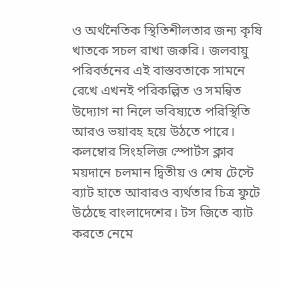ও অর্থনৈতিক স্থিতিশীলতার জন্য কৃষি খাতকে সচল রাখা জরুরি। জলবায়ু পরিবর্তনের এই বাস্তবতাকে সামনে রেখে এখনই পরিকল্পিত ও সমন্বিত উদ্যোগ না নিলে ভবিষ্যতে পরিস্থিতি আরও ভয়াবহ হয়ে উঠতে পারে।
কলম্বোর সিংহলিজ স্পোর্টস ক্লাব ময়দানে চলমান দ্বিতীয় ও শেষ টেস্টে ব্যাট হাতে আবারও ব্যর্থতার চিত্র ফুটে উঠেছে বাংলাদেশের। টস জিতে ব্যাট করতে নেমে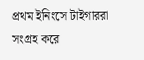প্রথম ইনিংসে টাইগাররা সংগ্রহ করে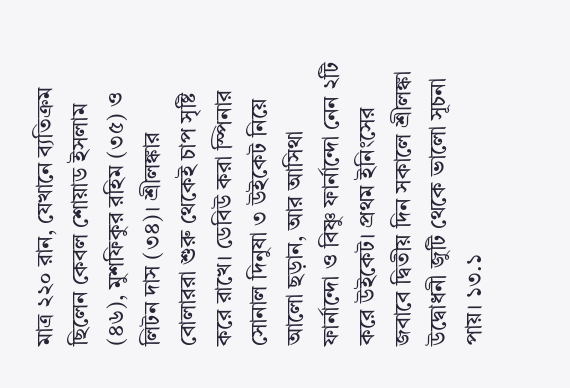মাত্র ২২০ রান, যেখানে ব্যতিক্রম ছিলেন কেবল শোয়াড ইসলাম (৪৬), মুশফিকুর রহিম (৩৫) ও লিটন দাস (৩৪)। শ্রীলঙ্কার বোলাররা শুরু থেকেই চাপ সৃষ্টি করে রাখে। ডেবিউ করা স্পিনার সোনাল দিনুষা ৩ উইকেট নিয়ে আলো ছড়ান, আর আসিথা ফার্নান্দো ও বিষ্ণু ফার্নান্দো নেন ২টি করে উইকেট। প্রথম ইনিংসের জবাবে দ্বিতীয় দিন সকালে শ্রীলঙ্কা উদ্বোধনী জুটি থেকে ভালো সূচনা পায়। ১৩.১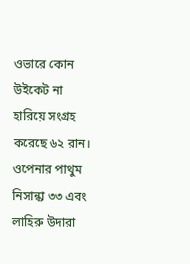ওভারে কোন উইকেট না হারিয়ে সংগ্রহ করেছে ৬২ রান। ওপেনার পাথুম নিসান্কা ৩৩ এবং লাহিরু উদারা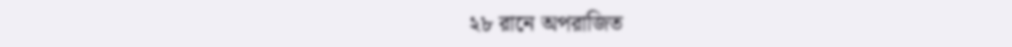২৮ রানে অপরাজিত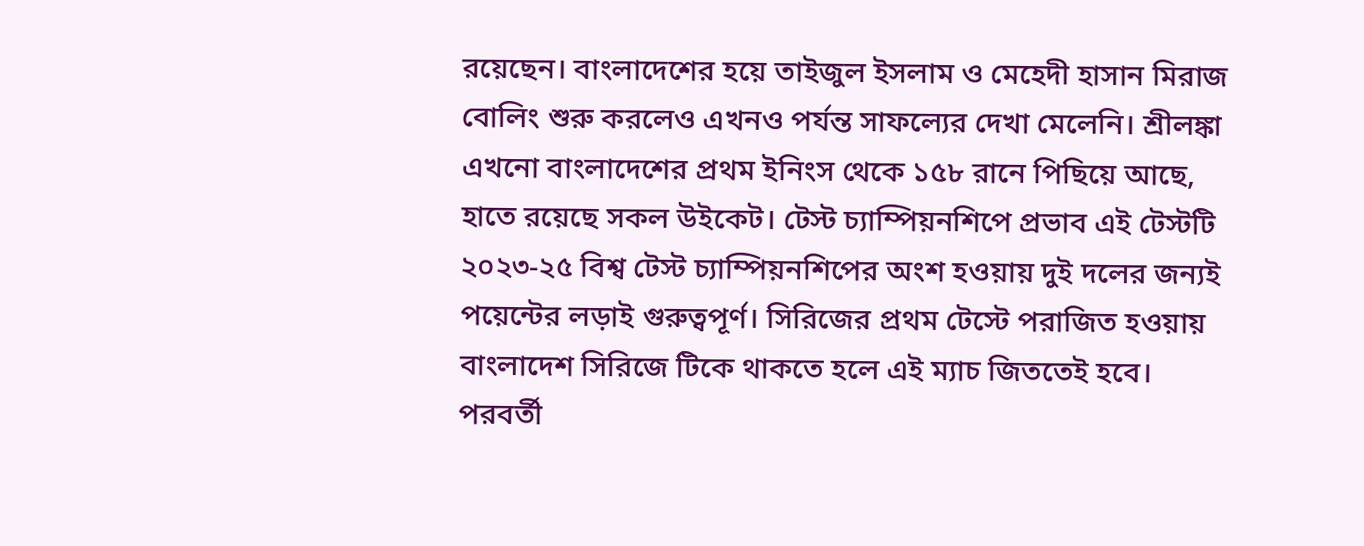রয়েছেন। বাংলাদেশের হয়ে তাইজুল ইসলাম ও মেহেদী হাসান মিরাজ বোলিং শুরু করলেও এখনও পর্যন্ত সাফল্যের দেখা মেলেনি। শ্রীলঙ্কা এখনো বাংলাদেশের প্রথম ইনিংস থেকে ১৫৮ রানে পিছিয়ে আছে, হাতে রয়েছে সকল উইকেট। টেস্ট চ্যাম্পিয়নশিপে প্রভাব এই টেস্টটি ২০২৩-২৫ বিশ্ব টেস্ট চ্যাম্পিয়নশিপের অংশ হওয়ায় দুই দলের জন্যই পয়েন্টের লড়াই গুরুত্বপূর্ণ। সিরিজের প্রথম টেস্টে পরাজিত হওয়ায় বাংলাদেশ সিরিজে টিকে থাকতে হলে এই ম্যাচ জিততেই হবে। পরবর্তী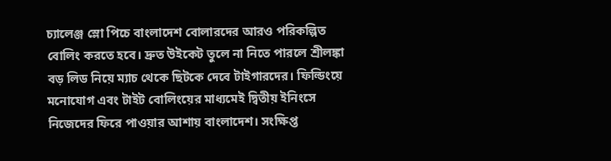চ্যালেঞ্জ স্লো পিচে বাংলাদেশ বোলারদের আরও পরিকল্পিত বোলিং করতে হবে। দ্রুত উইকেট তুলে না নিতে পারলে শ্রীলঙ্কা বড় লিড নিয়ে ম্যাচ থেকে ছিটকে দেবে টাইগারদের। ফিল্ডিংয়ে মনোযোগ এবং টাইট বোলিংয়ের মাধ্যমেই দ্বিতীয় ইনিংসে নিজেদের ফিরে পাওয়ার আশায় বাংলাদেশ। সংক্ষিপ্ত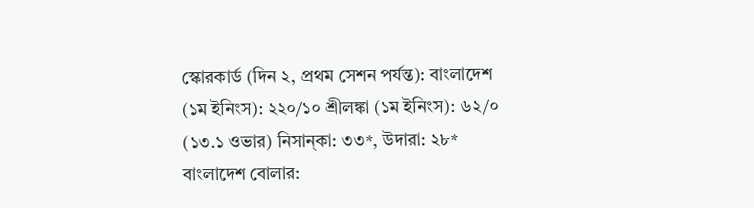স্কোরকার্ড (দিন ২, প্রথম সেশন পর্যন্ত): বাংলাদেশ (১ম ইনিংস): ২২০/১০ শ্রীলঙ্কা (১ম ইনিংস): ৬২/০ (১৩.১ ওভার) নিসান্কা: ৩৩*, উদারা: ২৮* বাংলাদেশ বোলার: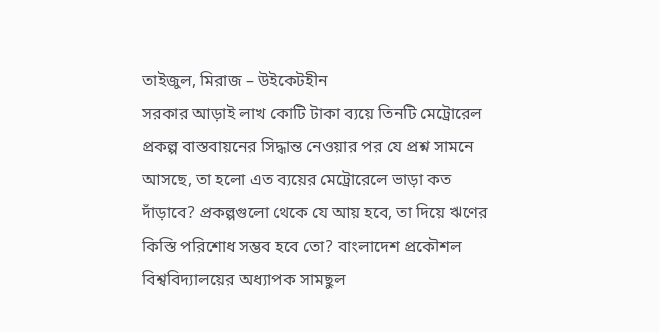তাইজুল, মিরাজ – উইকেটহীন
সরকার আড়াই লাখ কোটি টাকা ব্যয়ে তিনটি মেট্রোরেল প্রকল্প বাস্তবায়নের সিদ্ধান্ত নেওয়ার পর যে প্রশ্ন সামনে আসছে, তা হলো এত ব্যয়ের মেট্রোরেলে ভাড়া কত দাঁড়াবে? প্রকল্পগুলো থেকে যে আয় হবে, তা দিয়ে ঋণের কিস্তি পরিশোধ সম্ভব হবে তো? বাংলাদেশ প্রকৌশল বিশ্ববিদ্যালয়ের অধ্যাপক সামছুল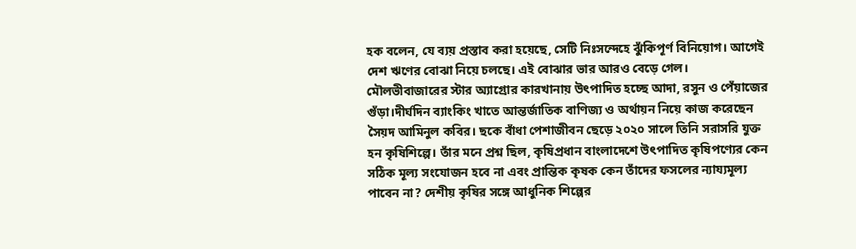হক বলেন, যে ব্যয় প্রস্তাব করা হয়েছে, সেটি নিঃসন্দেহে ঝুঁকিপূর্ণ বিনিয়োগ। আগেই দেশ ঋণের বোঝা নিয়ে চলছে। এই বোঝার ভার আরও বেড়ে গেল।
মৌলভীবাজারের স্টার অ্যাগ্রোর কারখানায় উৎপাদিত হচ্ছে আদা, রসুন ও পেঁয়াজের গুঁড়া।দীর্ঘদিন ব্যাংকিং খাতে আন্তর্জাতিক বাণিজ্য ও অর্থায়ন নিয়ে কাজ করেছেন সৈয়দ আমিনুল কবির। ছকে বাঁধা পেশাজীবন ছেড়ে ২০২০ সালে তিনি সরাসরি যুক্ত হন কৃষিশিল্পে। তাঁর মনে প্রশ্ন ছিল, কৃষিপ্রধান বাংলাদেশে উৎপাদিত কৃষিপণ্যের কেন সঠিক মূল্য সংযোজন হবে না এবং প্রান্তিক কৃষক কেন তাঁদের ফসলের ন্যায্যমূল্য পাবেন না? দেশীয় কৃষির সঙ্গে আধুনিক শিল্পের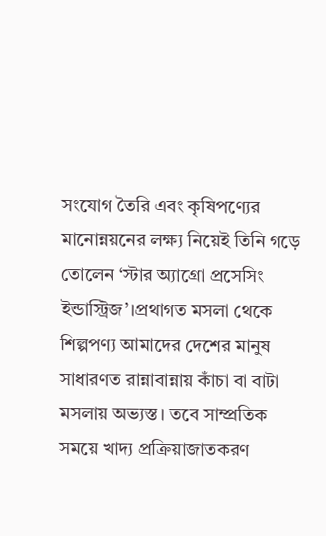সংযোগ তৈরি এবং কৃষিপণ্যের মানোন্নয়নের লক্ষ্য নিয়েই তিনি গড়ে তোলেন ‘স্টার অ্যাগ্রো প্রসেসিং ইন্ডাস্ট্রিজ’।প্রথাগত মসলা থেকে শিল্পপণ্য আমাদের দেশের মানুষ সাধারণত রান্নাবান্নায় কাঁচা বা বাটা মসলায় অভ্যস্ত। তবে সাম্প্রতিক সময়ে খাদ্য প্রক্রিয়াজাতকরণ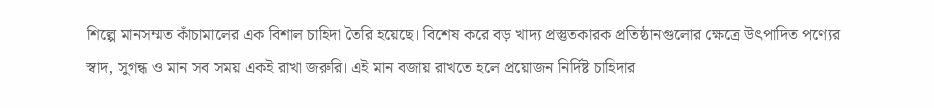শিল্পে মানসম্মত কাঁচামালের এক বিশাল চাহিদা তৈরি হয়েছে। বিশেষ করে বড় খাদ্য প্রস্তুতকারক প্রতিষ্ঠানগুলোর ক্ষেত্রে উৎপাদিত পণ্যের স্বাদ, সুগন্ধ ও মান সব সময় একই রাখা জরুরি। এই মান বজায় রাখতে হলে প্রয়োজন নির্দিষ্ট চাহিদার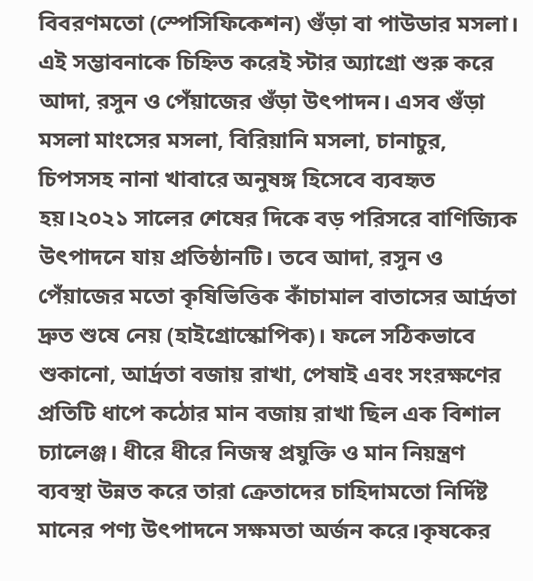বিবরণমতো (স্পেসিফিকেশন) গুঁড়া বা পাউডার মসলা। এই সম্ভাবনাকে চিহ্নিত করেই স্টার অ্যাগ্রো শুরু করে আদা, রসুন ও পেঁয়াজের গুঁড়া উৎপাদন। এসব গুঁড়া মসলা মাংসের মসলা, বিরিয়ানি মসলা, চানাচুর, চিপসসহ নানা খাবারে অনুষঙ্গ হিসেবে ব্যবহৃত হয়।২০২১ সালের শেষের দিকে বড় পরিসরে বাণিজ্যিক উৎপাদনে যায় প্রতিষ্ঠানটি। তবে আদা, রসুন ও পেঁয়াজের মতো কৃষিভিত্তিক কাঁচামাল বাতাসের আর্দ্রতা দ্রুত শুষে নেয় (হাইগ্রোস্কোপিক)। ফলে সঠিকভাবে শুকানো, আর্দ্রতা বজায় রাখা, পেষাই এবং সংরক্ষণের প্রতিটি ধাপে কঠোর মান বজায় রাখা ছিল এক বিশাল চ্যালেঞ্জ। ধীরে ধীরে নিজস্ব প্রযুক্তি ও মান নিয়ন্ত্রণ ব্যবস্থা উন্নত করে তারা ক্রেতাদের চাহিদামতো নির্দিষ্ট মানের পণ্য উৎপাদনে সক্ষমতা অর্জন করে।কৃষকের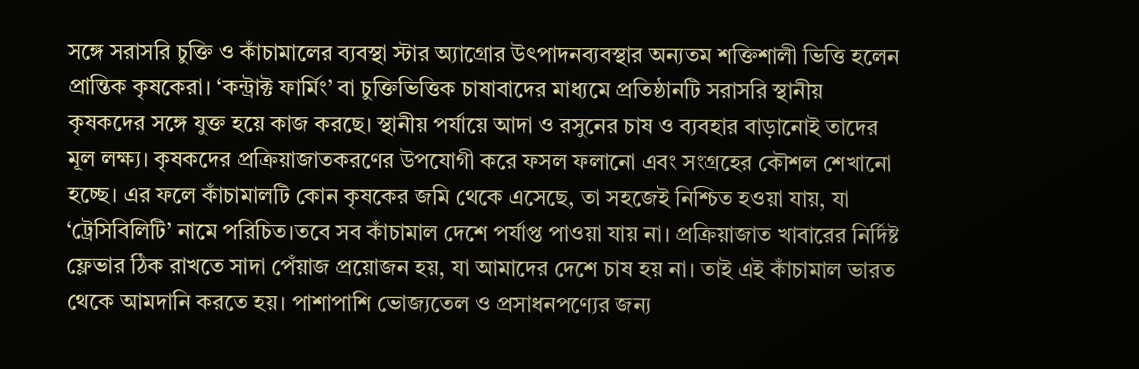সঙ্গে সরাসরি চুক্তি ও কাঁচামালের ব্যবস্থা স্টার অ্যাগ্রোর উৎপাদনব্যবস্থার অন্যতম শক্তিশালী ভিত্তি হলেন প্রান্তিক কৃষকেরা। ‘কন্ট্রাক্ট ফার্মিং’ বা চুক্তিভিত্তিক চাষাবাদের মাধ্যমে প্রতিষ্ঠানটি সরাসরি স্থানীয় কৃষকদের সঙ্গে যুক্ত হয়ে কাজ করছে। স্থানীয় পর্যায়ে আদা ও রসুনের চাষ ও ব্যবহার বাড়ানোই তাদের মূল লক্ষ্য। কৃষকদের প্রক্রিয়াজাতকরণের উপযোগী করে ফসল ফলানো এবং সংগ্রহের কৌশল শেখানো হচ্ছে। এর ফলে কাঁচামালটি কোন কৃষকের জমি থেকে এসেছে, তা সহজেই নিশ্চিত হওয়া যায়, যা ‘ট্রেসিবিলিটি’ নামে পরিচিত।তবে সব কাঁচামাল দেশে পর্যাপ্ত পাওয়া যায় না। প্রক্রিয়াজাত খাবারের নির্দিষ্ট ফ্লেভার ঠিক রাখতে সাদা পেঁয়াজ প্রয়োজন হয়, যা আমাদের দেশে চাষ হয় না। তাই এই কাঁচামাল ভারত থেকে আমদানি করতে হয়। পাশাপাশি ভোজ্যতেল ও প্রসাধনপণ্যের জন্য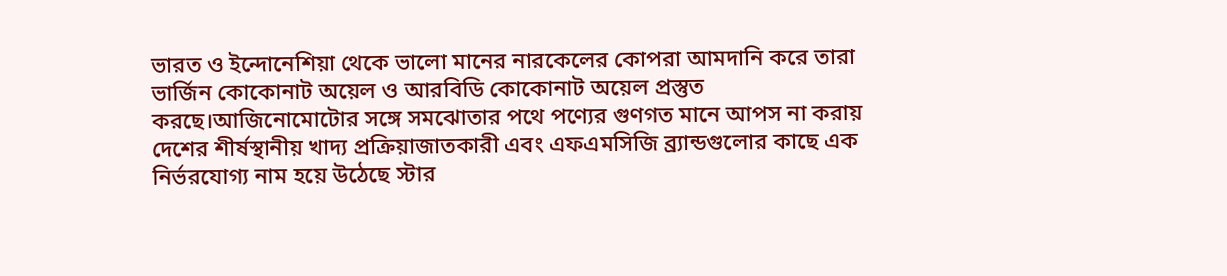ভারত ও ইন্দোনেশিয়া থেকে ভালো মানের নারকেলের কোপরা আমদানি করে তারা ভার্জিন কোকোনাট অয়েল ও আরবিডি কোকোনাট অয়েল প্রস্তুত করছে।আজিনোমোটোর সঙ্গে সমঝোতার পথে পণ্যের গুণগত মানে আপস না করায় দেশের শীর্ষস্থানীয় খাদ্য প্রক্রিয়াজাতকারী এবং এফএমসিজি ব্র্যান্ডগুলোর কাছে এক নির্ভরযোগ্য নাম হয়ে উঠেছে স্টার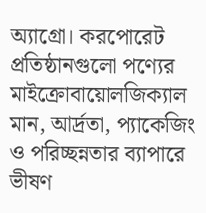অ্যাগ্রো। করপোরেট প্রতিষ্ঠানগুলো পণ্যের মাইক্রোবায়োলজিক্যাল মান, আর্দ্রতা, প্যাকেজিং ও পরিচ্ছন্নতার ব্যাপারে ভীষণ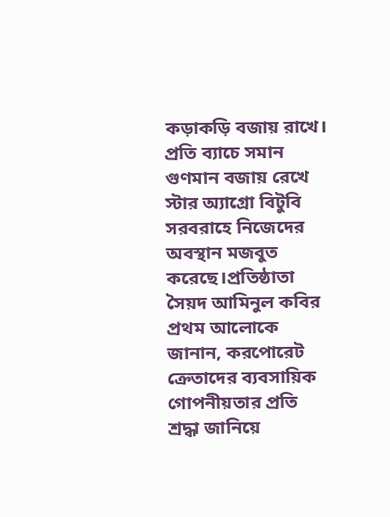কড়াকড়ি বজায় রাখে। প্রতি ব্যাচে সমান গুণমান বজায় রেখে স্টার অ্যাগ্রো বিটুবি সরবরাহে নিজেদের অবস্থান মজবুত করেছে।প্রতিষ্ঠাতা সৈয়দ আমিনুল কবির প্রথম আলোকে জানান, করপোরেট ক্রেতাদের ব্যবসায়িক গোপনীয়তার প্রতি শ্রদ্ধা জানিয়ে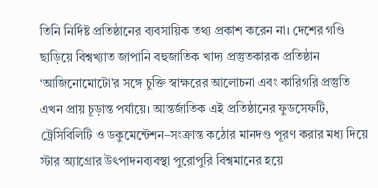তিনি নির্দিষ্ট প্রতিষ্ঠানের ব্যবসায়িক তথ্য প্রকাশ করেন না। দেশের গণ্ডি ছাড়িয়ে বিশ্বখ্যাত জাপানি বহুজাতিক খাদ্য প্রস্তুতকারক প্রতিষ্ঠান ‘আজিনোমোটো’র সঙ্গে চুক্তি স্বাক্ষরের আলোচনা এবং কারিগরি প্রস্তুতি এখন প্রায় চূড়ান্ত পর্যায়ে। আন্তর্জাতিক এই প্রতিষ্ঠানের ফুডসেফটি, ট্রেসিবিলিটি ও ডকুমেন্টেশন–সংক্রান্ত কঠোর মানদণ্ড পূরণ করার মধ্য দিয়ে স্টার অ্যাগ্রোর উৎপাদনব্যবস্থা পুরোপুরি বিশ্বমানের হয়ে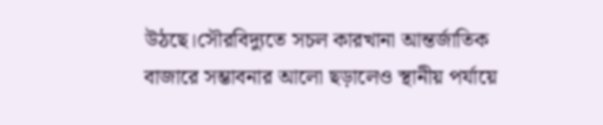উঠছে।সৌরবিদ্যুতে সচল কারখানা আন্তর্জাতিক বাজারে সম্ভাবনার আলো ছড়ালেও স্থানীয় পর্যায়ে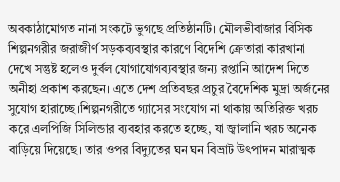অবকাঠামোগত নানা সংকটে ভুগছে প্রতিষ্ঠানটি। মৌলভীবাজার বিসিক শিল্পনগরীর জরাজীর্ণ সড়কব্যবস্থার কারণে বিদেশি ক্রেতারা কারখানা দেখে সন্তুষ্ট হলেও দুর্বল যোগাযোগব্যবস্থার জন্য রপ্তানি আদেশ দিতে অনীহা প্রকাশ করছেন। এতে দেশ প্রতিবছর প্রচুর বৈদেশিক মুদ্রা অর্জনের সুযোগ হারাচ্ছে।শিল্পনগরীতে গ্যাসের সংযোগ না থাকায় অতিরিক্ত খরচ করে এলপিজি সিলিন্ডার ব্যবহার করতে হচ্ছে, যা জ্বালানি খরচ অনেক বাড়িয়ে দিয়েছে। তার ওপর বিদ্যুতের ঘন ঘন বিভ্রাট উৎপাদন মারাত্মক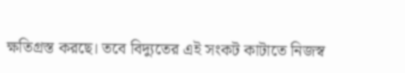ক্ষতিগ্রস্ত করছে। তবে বিদ্যুতের এই সংকট কাটাতে নিজস্ব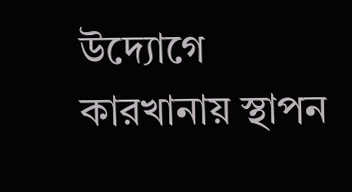উদ্যোগে কারখানায় স্থাপন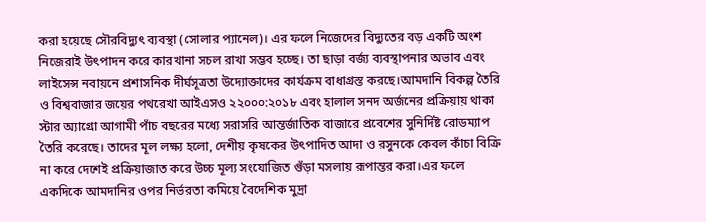করা হয়েছে সৌরবিদ্যুৎ ব্যবস্থা (সোলার প্যানেল)। এর ফলে নিজেদের বিদ্যুতের বড় একটি অংশ নিজেরাই উৎপাদন করে কারখানা সচল রাখা সম্ভব হচ্ছে। তা ছাড়া বর্জ্য ব্যবস্থাপনার অভাব এবং লাইসেন্স নবায়নে প্রশাসনিক দীর্ঘসূত্রতা উদ্যোক্তাদের কার্যক্রম বাধাগ্রস্ত করছে।আমদানি বিকল্প তৈরি ও বিশ্ববাজার জয়ের পথরেখা আইএসও ২২০০০:২০১৮ এবং হালাল সনদ অর্জনের প্রক্রিয়ায় থাকা স্টার অ্যাগ্রো আগামী পাঁচ বছরের মধ্যে সরাসরি আন্তর্জাতিক বাজারে প্রবেশের সুনির্দিষ্ট রোডম্যাপ তৈরি করেছে। তাদের মূল লক্ষ্য হলো, দেশীয় কৃষকের উৎপাদিত আদা ও রসুনকে কেবল কাঁচা বিক্রি না করে দেশেই প্রক্রিয়াজাত করে উচ্চ মূল্য সংযোজিত গুঁড়া মসলায় রূপান্তর করা।এর ফলে একদিকে আমদানির ওপর নির্ভরতা কমিয়ে বৈদেশিক মুদ্রা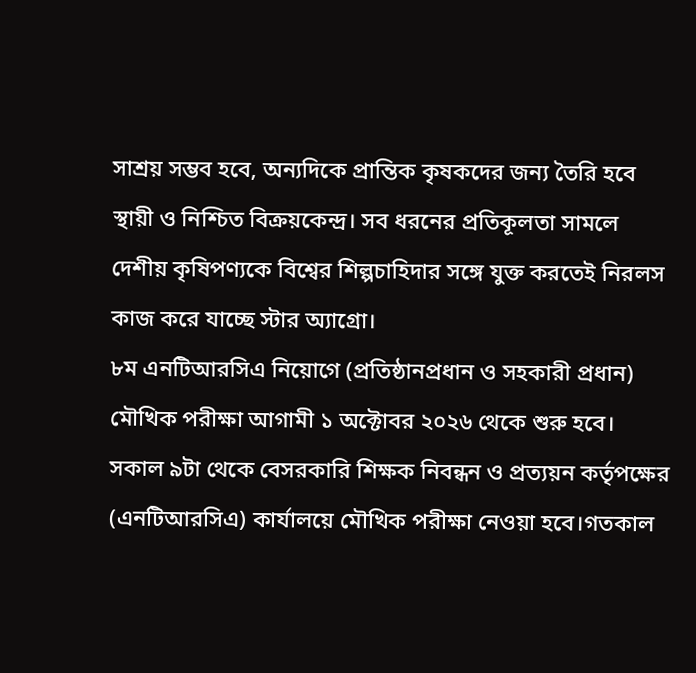সাশ্রয় সম্ভব হবে, অন্যদিকে প্রান্তিক কৃষকদের জন্য তৈরি হবে স্থায়ী ও নিশ্চিত বিক্রয়কেন্দ্র। সব ধরনের প্রতিকূলতা সামলে দেশীয় কৃষিপণ্যকে বিশ্বের শিল্পচাহিদার সঙ্গে যুক্ত করতেই নিরলস কাজ করে যাচ্ছে স্টার অ্যাগ্রো।
৮ম এনটিআরসিএ নিয়োগে (প্রতিষ্ঠানপ্রধান ও সহকারী প্রধান) মৌখিক পরীক্ষা আগামী ১ অক্টোবর ২০২৬ থেকে শুরু হবে। সকাল ৯টা থেকে বেসরকারি শিক্ষক নিবন্ধন ও প্রত্যয়ন কর্তৃপক্ষের (এনটিআরসিএ) কার্যালয়ে মৌখিক পরীক্ষা নেওয়া হবে।গতকাল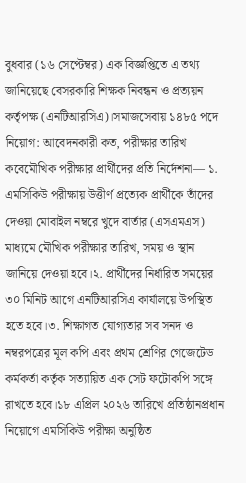বুধবার (১৬ সেপ্টেম্বর) এক বিজ্ঞপ্তিতে এ তথ্য জানিয়েছে বেসরকারি শিক্ষক নিবন্ধন ও প্রত্যয়ন কর্তৃপক্ষ (এনটিআরসিএ)।সমাজসেবায় ১৪৮৫ পদে নিয়োগ: আবেদনকারী কত, পরীক্ষার তারিখ কবেমৌখিক পরীক্ষার প্রার্থীদের প্রতি নির্দেশনা— ১. এমসিকিউ পরীক্ষায় উত্তীর্ণ প্রত্যেক প্রার্থীকে তাঁদের দেওয়া মোবাইল নম্বরে খুদে বার্তার (এসএমএস) মাধ্যমে মৌখিক পরীক্ষার তারিখ, সময় ও স্থান জানিয়ে দেওয়া হবে।২. প্রার্থীদের নির্ধারিত সময়ের ৩০ মিনিট আগে এনটিআরসিএ কার্যালয়ে উপস্থিত হতে হবে।৩. শিক্ষাগত যোগ্যতার সব সনদ ও নম্বরপত্রের মূল কপি এবং প্রথম শ্রেণির গেজেটেড কর্মকর্তা কর্তৃক সত্যায়িত এক সেট ফটোকপি সঙ্গে রাখতে হবে।১৮ এপ্রিল ২০২৬ তারিখে প্রতিষ্ঠানপ্রধান নিয়োগে এমসিকিউ পরীক্ষা অনুষ্ঠিত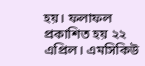হয়। ফলাফল প্রকাশিত হয় ২২ এপ্রিল। এমসিকিউ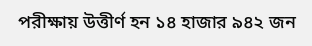পরীক্ষায় উত্তীর্ণ হন ১৪ হাজার ৯৪২ জন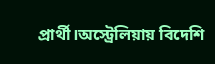প্রার্থী।অস্ট্রেলিয়ায় বিদেশি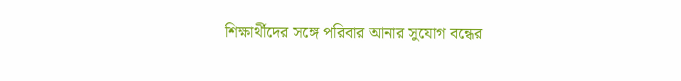শিক্ষার্থীদের সঙ্গে পরিবার আনার সুযোগ বন্ধের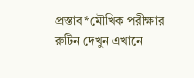প্রস্তাব*মৌখিক পরীক্ষার রুটিন দেখুন এখানে